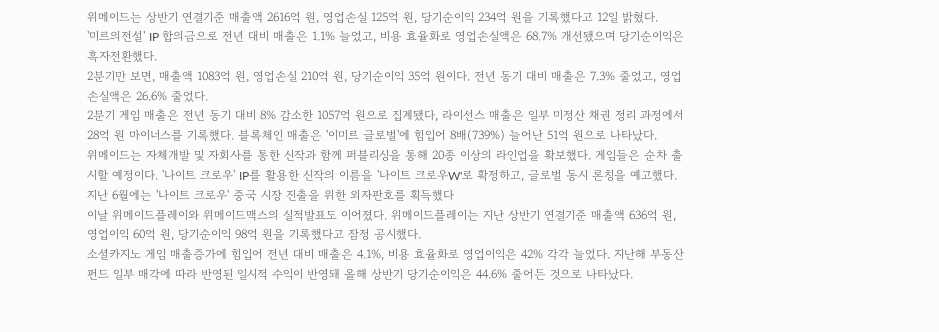위메이드는 상반기 연결기준 매출액 2616억 원, 영업손실 125억 원, 당기순이익 234억 원을 기록했다고 12일 밝혔다.
'미르의전설' IP 합의금으로 전년 대비 매출은 1.1% 늘었고, 비용 효율화로 영업손실액은 68.7% 개선됐으며 당기순이익은 흑자전환했다.
2분기만 보면, 매출액 1083억 원, 영업손실 210억 원, 당기순이익 35억 원이다. 전년 동기 대비 매출은 7.3% 줄었고, 영업손실액은 26.6% 줄었다.
2분기 게임 매출은 전년 동기 대비 8% 감소한 1057억 원으로 집계됐다, 라이선스 매출은 일부 미정산 채권 정리 과정에서 28억 원 마이너스를 기록했다. 블록체인 매출은 '이미르 글로벌'에 힘입어 8배(739%) 늘어난 51억 원으로 나타났다.
위메이드는 자체개발 및 자회사를 통한 신작과 함께 퍼블리싱을 통해 20종 이상의 라인업을 확보했다. 게임들은 순차 출시할 예정이다. '나이트 크로우' IP를 활용한 신작의 이름을 '나이트 크로우W'로 확정하고, 글로벌 동시 론칭을 예고했다. 지난 6월에는 '나이트 크로우' 중국 시장 진출을 위한 외자판호를 획득했다
이날 위메이드플레이와 위메이드맥스의 실적발표도 이어졌다. 위메이드플레이는 지난 상반기 연결기준 매출액 636억 원, 영업이익 60억 원, 당기순이익 98억 원을 기록했다고 잠정 공시했다.
소셜카지노 게임 매출증가에 힘입어 전년 대비 매출은 4.1%, 비용 효율화로 영업이익은 42% 각각 늘었다. 지난해 부동산펀드 일부 매각에 따라 반영된 일시적 수익이 반영돼 올해 상반기 당기순이익은 44.6% 줄어든 것으로 나타났다.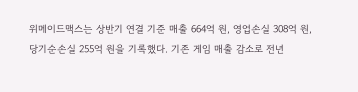위메이드맥스는 상반기 연결 기준 매출 664억 원, 영업손실 308억 원, 당기순손실 255억 원을 기록했다. 기존 게임 매출 감소로 전년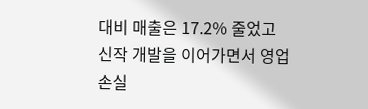대비 매출은 17.2% 줄었고 신작 개발을 이어가면서 영업손실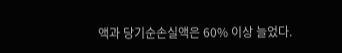액과 당기순손실액은 60% 이상 늘었다.